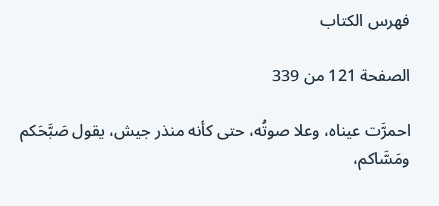فهرس الكتاب

الصفحة 121 من 339

احمرَّت عيناه، وعلا صوتُه، حتى كأنه منذر جيش، يقول صَبَّحَكم ومَسَّاكم،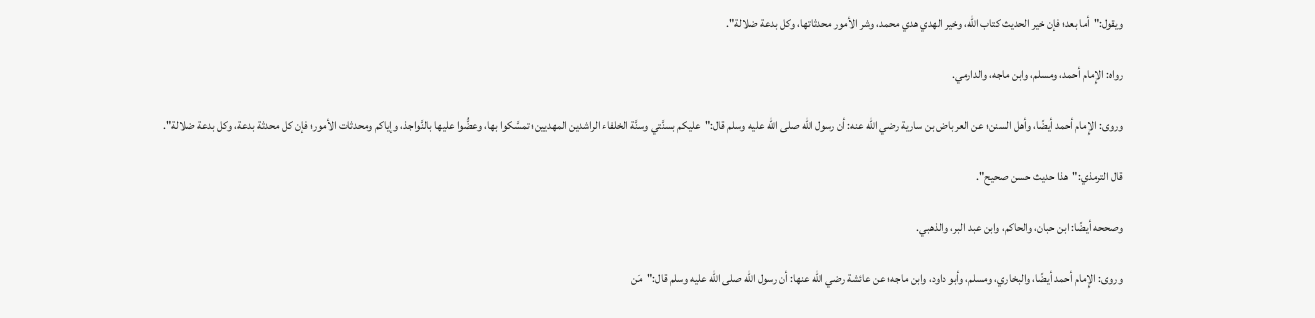ويقول:"أما بعد؛ فإن خير الحديث كتاب الله، وخير الهدي هدي محمد، وشر الأمور محدثاتها، وكل بدعة ضلالة".

رواه: الإِمام أحمد، ومسلم، وابن ماجه، والدارمي.

وروى: الإِمام أحمد أيضًا، وأهل السنن؛ عن العرباض بن سارية رضي الله عنه: أن رسول الله صلى الله عليه وسلم قال:"عليكم بسنَّتي وسنَّة الخلفاء الراشدين المهديين؛ تمسَّكوا بها، وعضُّوا عليها بالنَّواجذ، وإياكم ومحدثات الأمور؛ فإن كل محدثة بدعة، وكل بدعة ضلالة".

قال الترمذي:"هذا حديث حسن صحيح".

وصححه أيضًا: ابن حبان، والحاكم، وابن عبد البر، والذهبي.

وروى: الإِمام أحمد أيضًا، والبخاري، ومسلم، وأبو داود، وابن ماجه؛ عن عائشة رضي الله عنها: أن رسول الله صلى الله عليه وسلم قال:"مَن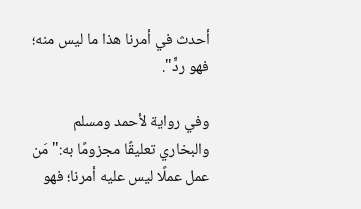أحدث في أمرنا هذا ما ليس منه؛ فهو ردٍّ".

وفي رواية لأحمد ومسلم والبخاري تعليقًا مجزومًا به:"مَن عمل عملًا ليس عليه أمرنا؛ فهو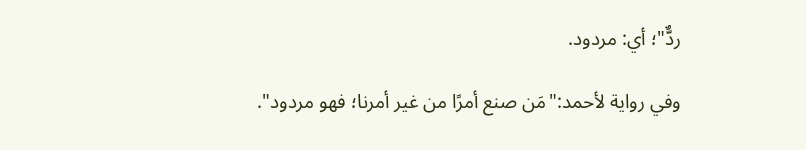ردٌّ"؛ أي: مردود.

وفي رواية لأحمد:"مَن صنع أمرًا من غير أمرنا؛ فهو مردود".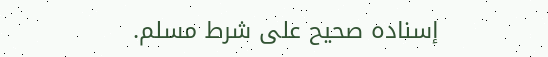إسناده صحيح على شرط مسلم.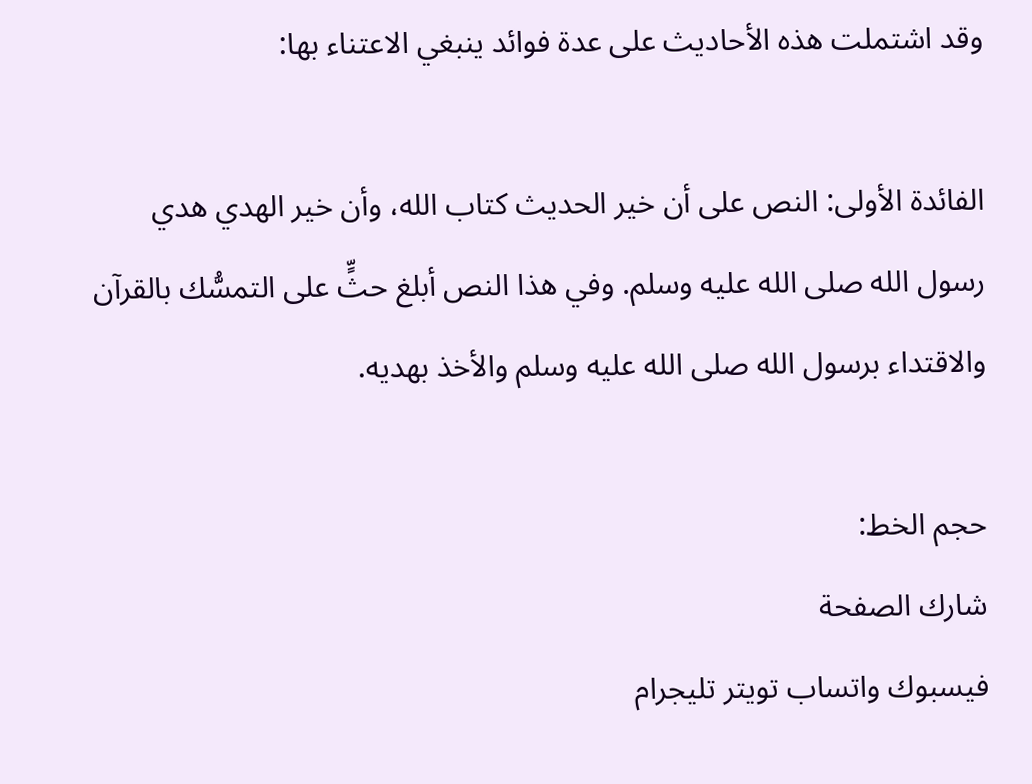وقد اشتملت هذه الأحاديث على عدة فوائد ينبغي الاعتناء بها:

الفائدة الأولى: النص على أن خير الحديث كتاب الله، وأن خير الهدي هدي رسول الله صلى الله عليه وسلم. وفي هذا النص أبلغ حثٍّ على التمسُّك بالقرآن والاقتداء برسول الله صلى الله عليه وسلم والأخذ بهديه.

حجم الخط:
شارك الصفحة
فيسبوك واتساب تويتر تليجرام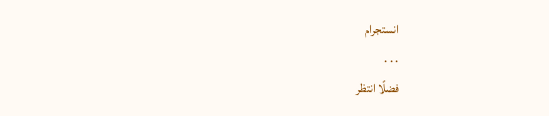انستجرام
. . .
فضلًا انتظر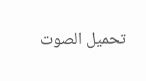تحميل الصوت